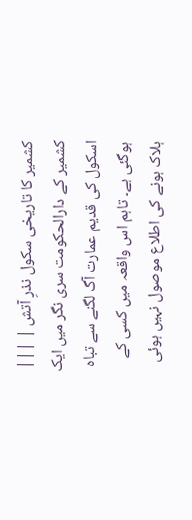کشمیر کا تاریخی سکول نذرِ آتش | |||
کشمیر کے دارالحکومت سری نگر میں ایک اسکول کی قدیم عمارت آگ لگنے سے تباہ ہوگئی ہے۔ تاہم اس واقعہ میں کسی کے ہلاک ہونے کی اطلاع موصول نہیں ہوئی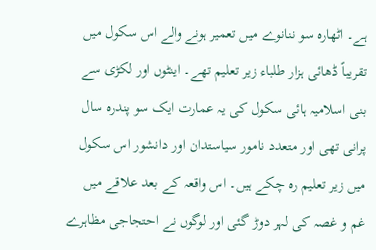ہے۔ اٹھارہ سو ننانوے میں تعمیر ہونے والے اس سکول میں تقریباً ڈھائی ہزار طلباء زیر تعلیم تھے۔ اینٹوں اور لکڑی سے بنی اسلامیہ ہائی سکول کی یہ عمارت ایک سو پندرہ سال پرانی تھی اور متعدد نامور سیاستدان اور دانشور اس سکول میں زیر تعلیم رہ چکے ہیں۔ اس واقعہ کے بعد علاقے میں غم و غصہ کی لہر دوڑ گئی اور لوگوں نے احتجاجی مظاہرے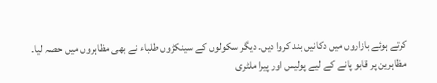کرتے ہوئے بازاروں میں دکانیں بند کروا دیں۔ دیگر سکولوں کے سینکڑوں طلباء نے بھی مظاہروں میں حصہ لیا۔
مظاہرین پر قابو پانے کے لیے پولیس اور پیرا ملٹری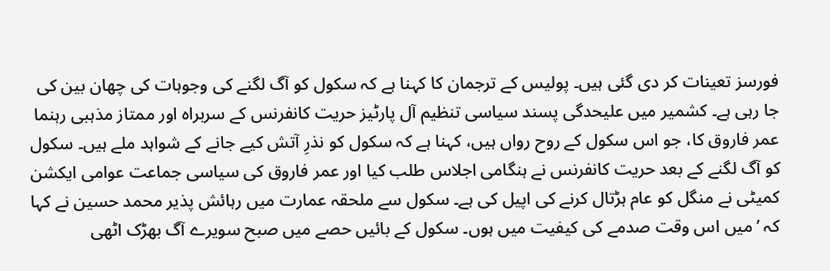فورسز تعینات کر دی گئی ہیں۔ پولیس کے ترجمان کا کہنا ہے کہ سکول کو آگ لگنے کی وجوہات کی چھان بین کی جا رہی ہے۔ کشمیر میں علیحدگی پسند سیاسی تنظیم آل پارٹیز حریت کانفرنس کے سربراہ اور ممتاز مذہبی رہنما عمر فاروق کا، جو اس سکول کے روح رواں ہیں، کہنا ہے کہ سکول کو نذرِ آتش کیے جانے کے شواہد ملے ہیں۔ سکول کو آگ لگنے کے بعد حریت کانفرنس نے ہنگامی اجلاس طلب کیا اور عمر فاروق کی سیاسی جماعت عوامی ایکشن کمیٹی نے منگل کو عام ہڑتال کرنے کی اپیل کی ہے۔ سکول سے ملحقہ عمارت میں رہائش پذیر محمد حسین نے کہا کہ ’میں اس وقت صدمے کی کیفیت میں ہوں۔ سکول کے بائیں حصے میں صبح سویرے آگ بھڑک اٹھی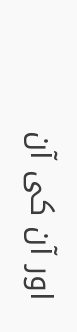اور آن کی آن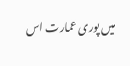میں پوری عمارت اس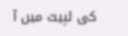کی لپیٹ میں آ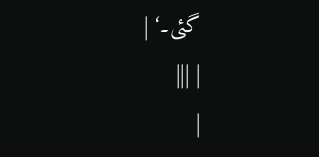گئی۔‘ |
| |||
|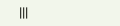|||